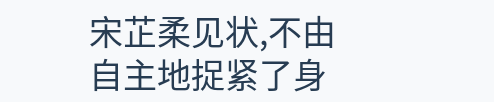宋芷柔见状,不由自主地捉紧了身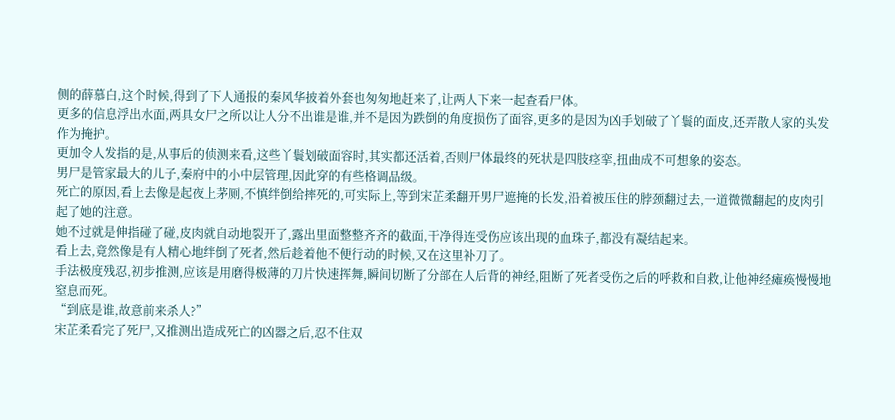侧的薛慕白,这个时候,得到了下人通报的秦风华披着外套也匆匆地赶来了,让两人下来一起查看尸体。
更多的信息浮出水面,两具女尸之所以让人分不出谁是谁,并不是因为跌倒的角度损伤了面容,更多的是因为凶手划破了丫鬟的面皮,还弄散人家的头发作为掩护。
更加令人发指的是,从事后的侦测来看,这些丫鬟划破面容时,其实都还活着,否则尸体最终的死状是四肢痉挛,扭曲成不可想象的姿态。
男尸是管家最大的儿子,秦府中的小中层管理,因此穿的有些格调品级。
死亡的原因,看上去像是起夜上茅厕,不慎绊倒给摔死的,可实际上,等到宋芷柔翻开男尸遮掩的长发,沿着被压住的脖颈翻过去,一道微微翻起的皮肉引起了她的注意。
她不过就是伸指碰了碰,皮肉就自动地裂开了,露出里面整整齐齐的截面,干净得连受伤应该出现的血珠子,都没有凝结起来。
看上去,竟然像是有人精心地绊倒了死者,然后趁着他不便行动的时候,又在这里补刀了。
手法极度残忍,初步推测,应该是用磨得极薄的刀片快速挥舞,瞬间切断了分部在人后背的神经,阻断了死者受伤之后的呼救和自救,让他神经瘫痪慢慢地窒息而死。
“到底是谁,故意前来杀人?”
宋芷柔看完了死尸,又推测出造成死亡的凶器之后,忍不住双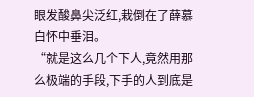眼发酸鼻尖泛红,栽倒在了薛慕白怀中垂泪。
“就是这么几个下人,竟然用那么极端的手段,下手的人到底是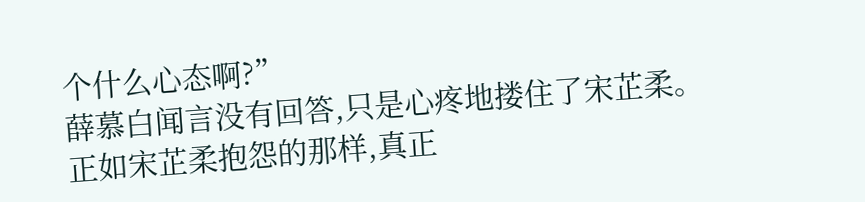个什么心态啊?”
薛慕白闻言没有回答,只是心疼地搂住了宋芷柔。
正如宋芷柔抱怨的那样,真正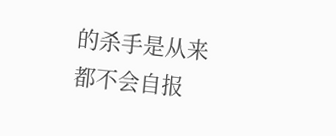的杀手是从来都不会自报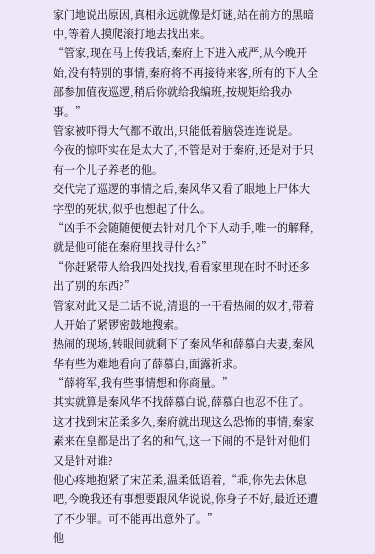家门地说出原因,真相永远就像是灯谜,站在前方的黑暗中,等着人摸爬滚打地去找出来。
“管家,现在马上传我话,秦府上下进入戒严,从今晚开始,没有特别的事情,秦府将不再接待来客,所有的下人全部参加值夜巡逻,稍后你就给我编班,按规矩给我办事。”
管家被吓得大气都不敢出,只能低着脑袋连连说是。
今夜的惊吓实在是太大了,不管是对于秦府,还是对于只有一个儿子养老的他。
交代完了巡逻的事情之后,秦风华又看了眼地上尸体大字型的死状,似乎也想起了什么。
“凶手不会随随便便去针对几个下人动手,唯一的解释,就是他可能在秦府里找寻什么?”
“你赶紧带人给我四处找找,看看家里现在时不时还多出了别的东西?”
管家对此又是二话不说,清退的一干看热闹的奴才,带着人开始了紧锣密鼓地搜索。
热闹的现场,转眼间就剩下了秦风华和薛慕白夫妻,秦风华有些为难地看向了薛慕白,面露祈求。
“薛将军,我有些事情想和你商量。”
其实就算是秦风华不找薛慕白说,薛慕白也忍不住了。
这才找到宋芷柔多久,秦府就出现这么恐怖的事情,秦家素来在皇都是出了名的和气,这一下闹的不是针对他们又是针对谁?
他心疼地抱紧了宋芷柔,温柔低语着,“乖,你先去休息吧,今晚我还有事想要跟风华说说,你身子不好,最近还遭了不少罪。可不能再出意外了。”
他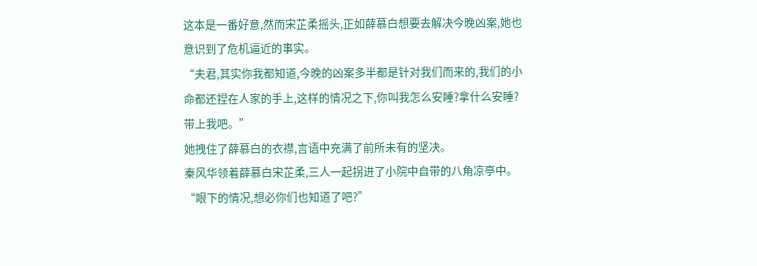这本是一番好意,然而宋芷柔摇头,正如薛慕白想要去解决今晚凶案,她也意识到了危机逼近的事实。
“夫君,其实你我都知道,今晚的凶案多半都是针对我们而来的,我们的小命都还捏在人家的手上,这样的情况之下,你叫我怎么安睡?拿什么安睡?带上我吧。”
她拽住了薛慕白的衣襟,言语中充满了前所未有的坚决。
秦风华领着薛慕白宋芷柔,三人一起拐进了小院中自带的八角凉亭中。
“眼下的情况,想必你们也知道了吧?”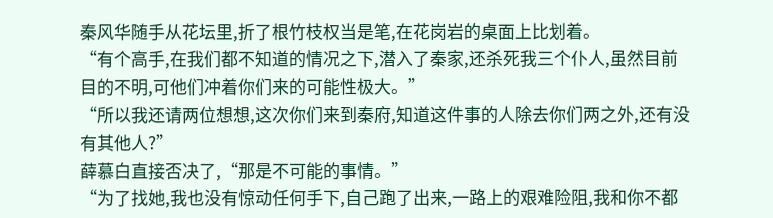秦风华随手从花坛里,折了根竹枝权当是笔,在花岗岩的桌面上比划着。
“有个高手,在我们都不知道的情况之下,潜入了秦家,还杀死我三个仆人,虽然目前目的不明,可他们冲着你们来的可能性极大。”
“所以我还请两位想想,这次你们来到秦府,知道这件事的人除去你们两之外,还有没有其他人?”
薛慕白直接否决了,“那是不可能的事情。”
“为了找她,我也没有惊动任何手下,自己跑了出来,一路上的艰难险阻,我和你不都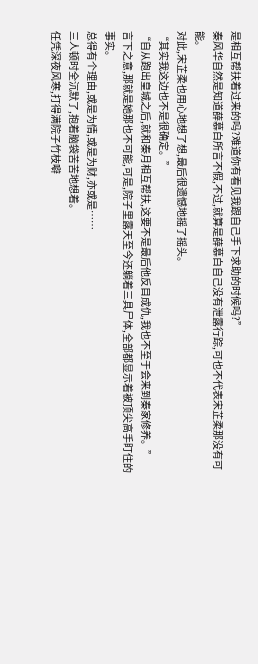是相互帮扶着过来的吗?难道你有看见我跟自己手下求助的时候吗?”
秦风华自然是知道薛慕白所言不假,不过,就算是薛慕白自己没有泄露行踪,可也不代表宋芷柔那没有可能。
对此,宋芷柔也用心地想了想,最后很遗憾地摇了摇头。
“其实我这边也不是很确定。”
“自从跑出皇城之后,就和秦月相互帮扶,这要不是最后他反目成仇,我也不至于会来到秦家修养。”
言下之意,那就是她那也不可能,可是,院子里露天至今还躺着三具尸体,全部都显示着被顶尖高手盯住的事实。
总得有个理由,或是为情,或是为财,亦或是……
三人顿时全沉默了,抱着脑袋苦苦地想着。
任凭深夜风寒,打得满院子竹枝噼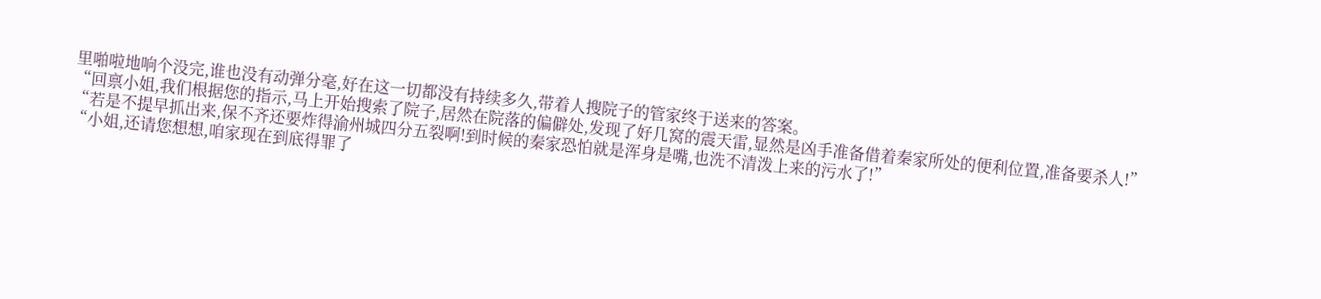里啪啦地响个没完,谁也没有动弹分毫,好在这一切都没有持续多久,带着人搜院子的管家终于送来的答案。
“回禀小姐,我们根据您的指示,马上开始搜索了院子,居然在院落的偏僻处,发现了好几窝的震天雷,显然是凶手准备借着秦家所处的便利位置,准备要杀人!”
“若是不提早抓出来,保不齐还要炸得渝州城四分五裂啊!到时候的秦家恐怕就是浑身是嘴,也洗不清泼上来的污水了!”
“小姐,还请您想想,咱家现在到底得罪了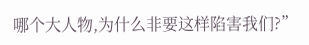哪个大人物,为什么非要这样陷害我们?”